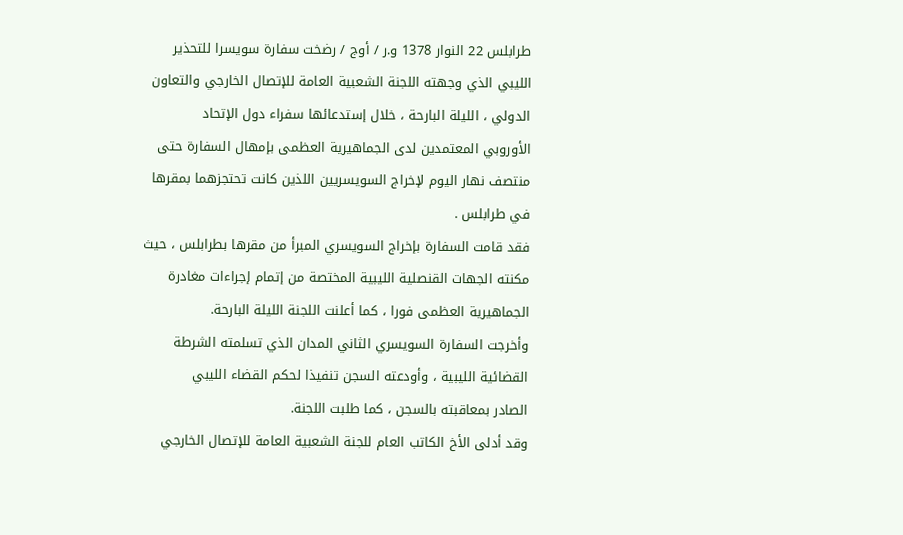طرابلس 22 النوار 1378 و.ر / أوج / رضخت سفارة سويسرا للتحذير
الليبي الذي وجهته اللجنة الشعبية العامة للإتصال الخارجي والتعاون
الدولي ، الليلة البارحة ، خلال إستدعائها سفراء دول الإتحاد
الأوروبي المعتمدين لدى الجماهيرية العظمى بإمهال السفارة حتى
منتصف نهار اليوم لإخراج السويسريين اللذين كانت تحتجزهما بمقرها
في طرابلس .
فقد قامت السفارة بإخراج السويسري المبرأ من مقرها بطرابلس ، حيث
مكنته الجهات القنصلية الليبية المختصة من إتمام إجراءات مغادرة
الجماهيرية العظمى فورا ، كما أعلنت اللجنة الليلة البارحة.
وأخرجت السفارة السويسري الثاني المدان الذي تسلمته الشرطة
القضائية الليبية ، وأودعته السجن تنفيذا لحكم القضاء الليبي
الصادر بمعاقبته بالسجن ، كما طلبت اللجنة.
وقد أدلى الأخ الكاتب العام للجنة الشعبية العامة للإتصال الخارجي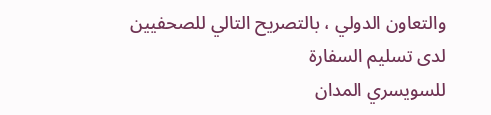والتعاون الدولي ، بالتصريح التالي للصحفيين لدى تسليم السفارة
للسويسري المدان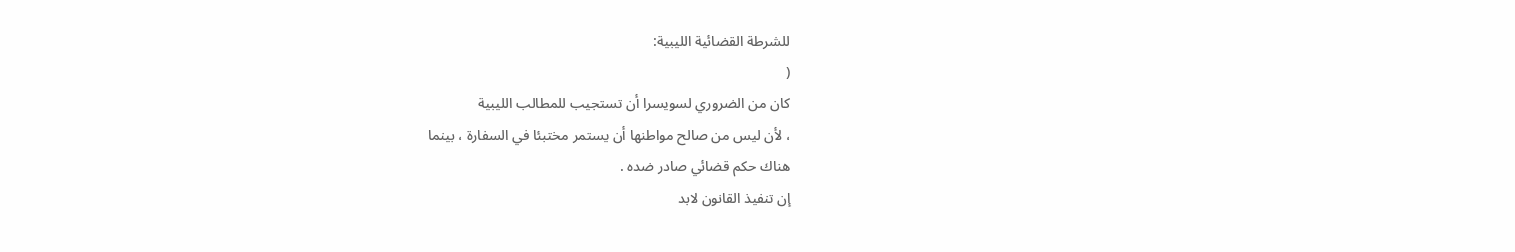للشرطة القضائية الليبية:
(
كان من الضروري لسويسرا أن تستجيب للمطالب الليبية
، لأن ليس من صالح مواطنها أن يستمر مختبئا في السفارة ، بينما
هناك حكم قضائي صادر ضده .
إن تنفيذ القانون لابد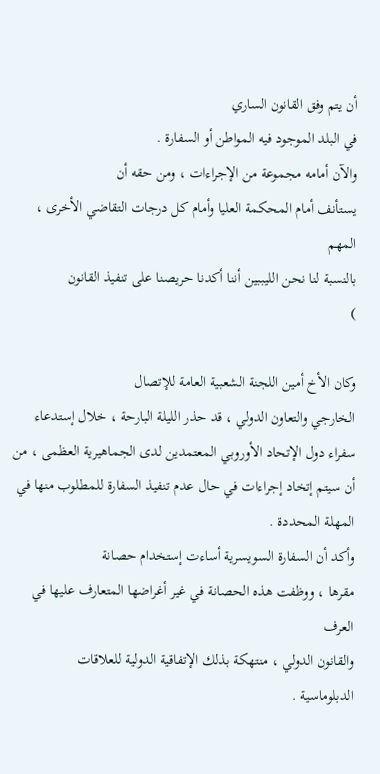أن يتم وفق القانون الساري
في البلد الموجود فيه المواطن أو السفارة .
والآن أمامه مجموعة من الإجراءات ، ومن حقه أن
يستأنف أمام المحكمة العليا وأمام كل درجات التقاضي الأخرى ، المهم
بالنسبة لنا نحن الليببين أننا أكدنا حريصنا على تنفيذ القانون
)

وكان الأخ أمين اللجنة الشعبية العامة للإتصال
الخارجي والتعاون الدولي ، قد حذر الليلة البارحة ، خلال إستدعاء
سفراء دول الإتحاد الأوروبي المعتمدين لدى الجماهيرية العظمى ، من
أن سيتم إتخاد إجراءات في حال عدم تنفيذ السفارة للمطلوب منها في
المهلة المحددة .
وأكد أن السفارة السويسرية أساءت إستخدام حصانة
مقرها ، ووظفت هذه الحصانة في غير أغراضها المتعارف عليها في العرف
والقانون الدولي ، منتهكة بذلك الإتفاقية الدولية للعلاقات
الدبلوماسية .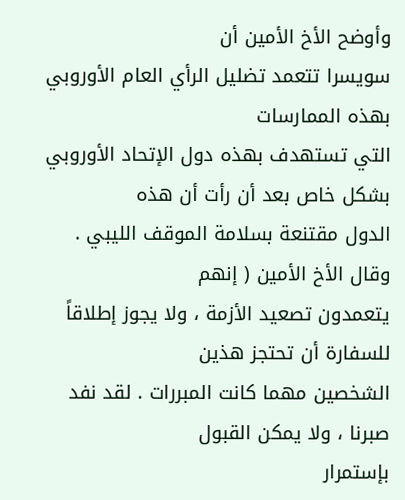وأوضح الأخ الأمين أن
سويسرا تتعمد تضليل الرأي العام الأوروبي بهذه الممارسات
التي تستهدف بهذه دول الإتحاد الأوروبي بشكل خاص بعد أن رأت أن هذه
الدول مقتنعة بسلامة الموقف الليبي .
وقال الأخ الأمين ( إنهم
يتعمدون تصعيد الأزمة ، ولا يجوز إطلاقاً للسفارة أن تحتجز هذين
الشخصين مهما كانت المبررات . لقد نفد صبرنا ، ولا يمكن القبول
بإستمرار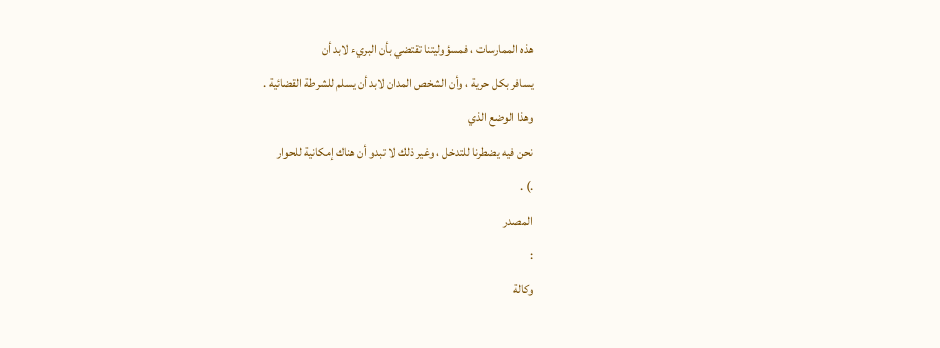هذه الممارسات ، فمسؤوليتنا تقتضي بأن البريء لابد أن
يسافر بكل حرية ، وأن الشخص المدان لابد أن يسلم للشرطة القضائية .
وهذا الوضع الذي
نحن فيه يضطرنا للتدخل ، وغير ذلك لا تبدو أن هناك إمكانية للحوار
.) .
المصدر
:
وكالة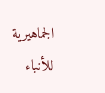الجماهيرية للأنباء